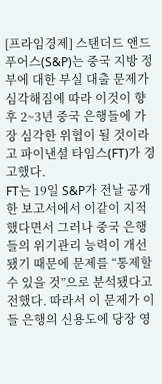[프라임경제] 스탠더드 앤드 푸어스(S&P)는 중국 지방 정부에 대한 부실 대출 문제가 심각해짐에 따라 이것이 향후 2~3년 중국 은행들에 가장 심각한 위협이 될 것이라고 파이낸셜 타임스(FT)가 경고했다.
FT는 19일 S&P가 전날 공개한 보고서에서 이같이 지적했다면서 그러나 중국 은행들의 위기관리 능력이 개선됐기 때문에 문제를 “통제할 수 있을 것”으로 분석됐다고 전했다. 따라서 이 문제가 이들 은행의 신용도에 당장 영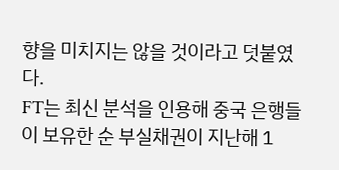향을 미치지는 않을 것이라고 덧붙였다.
FT는 최신 분석을 인용해 중국 은행들이 보유한 순 부실채권이 지난해 1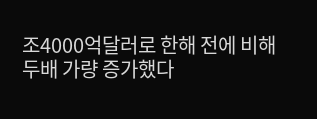조4000억달러로 한해 전에 비해 두배 가량 증가했다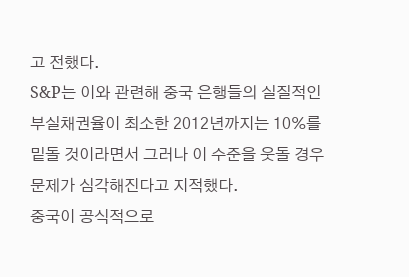고 전했다.
S&P는 이와 관련해 중국 은행들의 실질적인 부실채권율이 최소한 2012년까지는 10%를 밑돌 것이라면서 그러나 이 수준을 웃돌 경우 문제가 심각해진다고 지적했다.
중국이 공식적으로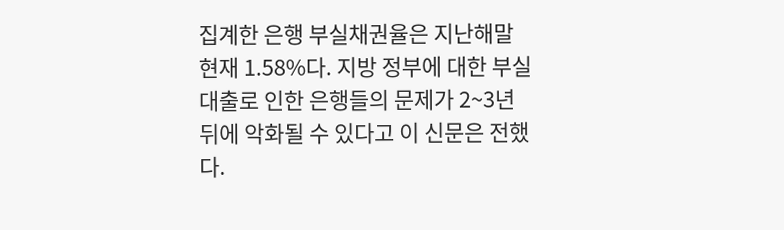집계한 은행 부실채권율은 지난해말 현재 1.58%다. 지방 정부에 대한 부실 대출로 인한 은행들의 문제가 2~3년 뒤에 악화될 수 있다고 이 신문은 전했다.